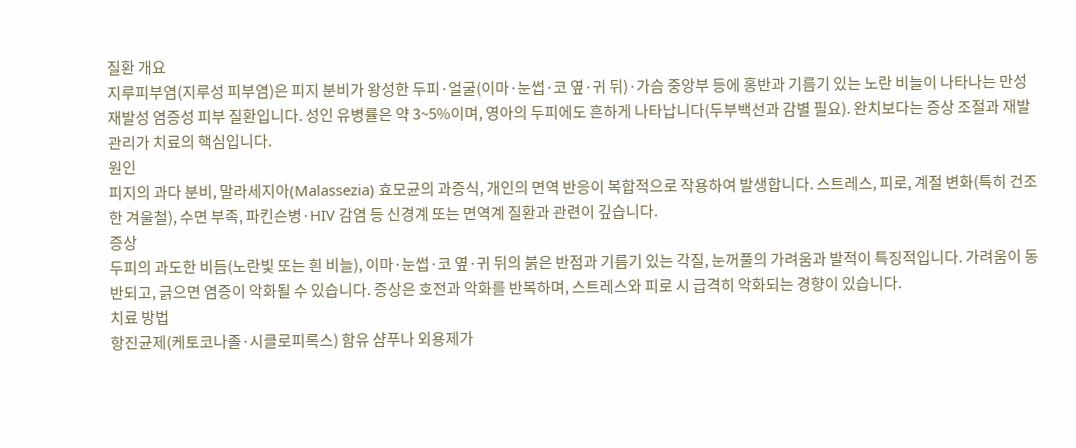질환 개요
지루피부염(지루성 피부염)은 피지 분비가 왕성한 두피·얼굴(이마·눈썹·코 옆·귀 뒤)·가슴 중앙부 등에 홍반과 기름기 있는 노란 비늘이 나타나는 만성 재발성 염증성 피부 질환입니다. 성인 유병률은 약 3~5%이며, 영아의 두피에도 흔하게 나타납니다(두부백선과 감별 필요). 완치보다는 증상 조절과 재발 관리가 치료의 핵심입니다.
원인
피지의 과다 분비, 말라세지아(Malassezia) 효모균의 과증식, 개인의 면역 반응이 복합적으로 작용하여 발생합니다. 스트레스, 피로, 계절 변화(특히 건조한 겨울철), 수면 부족, 파킨슨병·HIV 감염 등 신경계 또는 면역계 질환과 관련이 깊습니다.
증상
두피의 과도한 비듬(노란빛 또는 흰 비늘), 이마·눈썹·코 옆·귀 뒤의 붉은 반점과 기름기 있는 각질, 눈꺼풀의 가려움과 발적이 특징적입니다. 가려움이 동반되고, 긁으면 염증이 악화될 수 있습니다. 증상은 호전과 악화를 반복하며, 스트레스와 피로 시 급격히 악화되는 경향이 있습니다.
치료 방법
항진균제(케토코나졸·시클로피록스) 함유 샴푸나 외용제가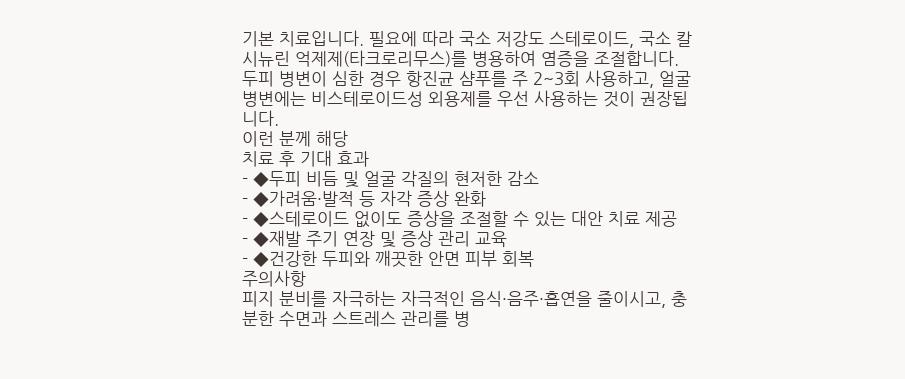기본 치료입니다. 필요에 따라 국소 저강도 스테로이드, 국소 칼시뉴린 억제제(타크로리무스)를 병용하여 염증을 조절합니다. 두피 병변이 심한 경우 항진균 샴푸를 주 2~3회 사용하고, 얼굴 병변에는 비스테로이드성 외용제를 우선 사용하는 것이 권장됩니다.
이런 분께 해당
치료 후 기대 효과
- ◆두피 비듬 및 얼굴 각질의 현저한 감소
- ◆가려움·발적 등 자각 증상 완화
- ◆스테로이드 없이도 증상을 조절할 수 있는 대안 치료 제공
- ◆재발 주기 연장 및 증상 관리 교육
- ◆건강한 두피와 깨끗한 안면 피부 회복
주의사항
피지 분비를 자극하는 자극적인 음식·음주·흡연을 줄이시고, 충분한 수면과 스트레스 관리를 병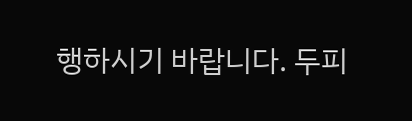행하시기 바랍니다. 두피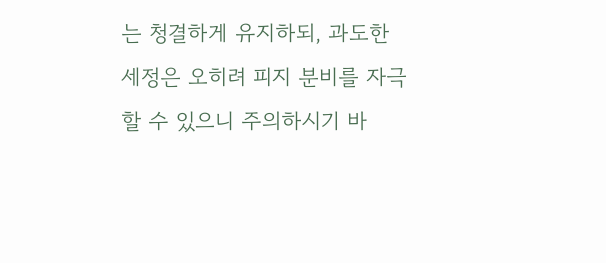는 청결하게 유지하되, 과도한 세정은 오히려 피지 분비를 자극할 수 있으니 주의하시기 바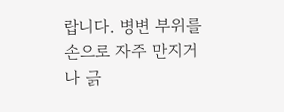랍니다. 병변 부위를 손으로 자주 만지거나 긁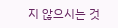지 않으시는 것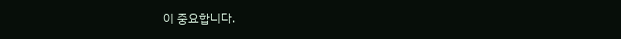이 중요합니다.